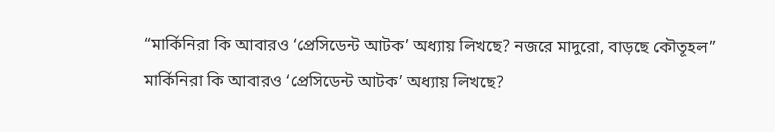“মার্কিনিরা কি আবারও ‘প্রেসিডেন্ট আটক’ অধ্যায় লিখছে? নজরে মাদুরো, বাড়ছে কৌতূহল”
মার্কিনিরা কি আবারও ‘প্রেসিডেন্ট আটক’ অধ্যায় লিখছে?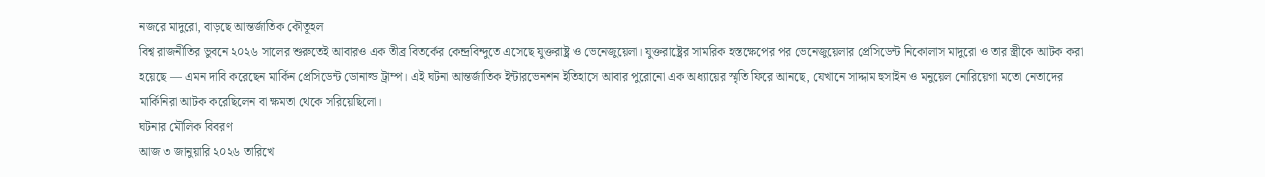নজরে মাদুরো, বাড়ছে আন্তর্জাতিক কৌতূহল
বিশ্ব রাজনীতির ভুবনে ২০২৬ সালের শুরুতেই আবারও এক তীব্র বিতর্কের কেন্দ্রবিন্দুতে এসেছে যুক্তরাষ্ট্র ও ভেনেজুয়েলা। যুক্তরাষ্ট্রের সামরিক হস্তক্ষেপের পর ভেনেজুয়েলার প্রেসিডেন্ট নিকোলাস মাদুরো ও তার স্ত্রীকে আটক করা হয়েছে — এমন দাবি করেছেন মার্কিন প্রেসিডেন্ট ডোনাল্ড ট্রাম্প। এই ঘটনা আন্তর্জাতিক ইন্টারভেনশন ইতিহাসে আবার পুরোনো এক অধ্যায়ের স্মৃতি ফিরে আনছে, যেখানে সাদ্দাম হুসাইন ও মনুয়েল নোরিয়েগা মতো নেতাদের মার্কিনিরা আটক করেছিলেন বা ক্ষমতা থেকে সরিয়েছিলো।
ঘটনার মৌলিক বিবরণ
আজ ৩ জানুয়ারি ২০২৬ তারিখে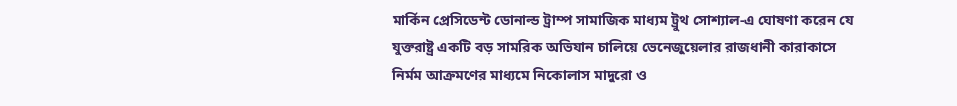মার্কিন প্রেসিডেন্ট ডোনাল্ড ট্রাম্প সামাজিক মাধ্যম ট্রুথ সোশ্যাল-এ ঘোষণা করেন যে যুক্তরাষ্ট্র একটি বড় সামরিক অভিযান চালিয়ে ভেনেজুয়েলার রাজধানী কারাকাসে নির্মম আক্রমণের মাধ্যমে নিকোলাস মাদুরো ও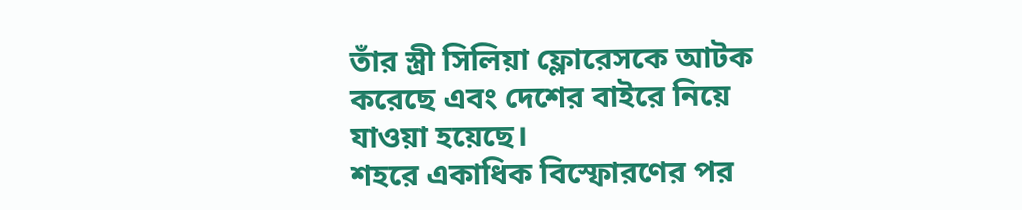তাঁর স্ত্রী সিলিয়া ফ্লোরেসকে আটক করেছে এবং দেশের বাইরে নিয়ে যাওয়া হয়েছে।
শহরে একাধিক বিস্ফোরণের পর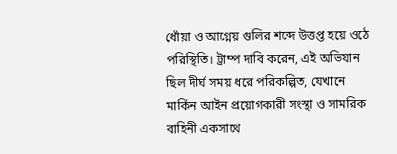ধোঁয়া ও আগ্নেয় গুলির শব্দে উত্তপ্ত হয়ে ওঠে পরিস্থিতি। ট্রাম্প দাবি করেন, এই অভিযান ছিল দীর্ঘ সময় ধরে পরিকল্পিত, যেখানে মার্কিন আইন প্রয়োগকারী সংস্থা ও সামরিক বাহিনী একসাথে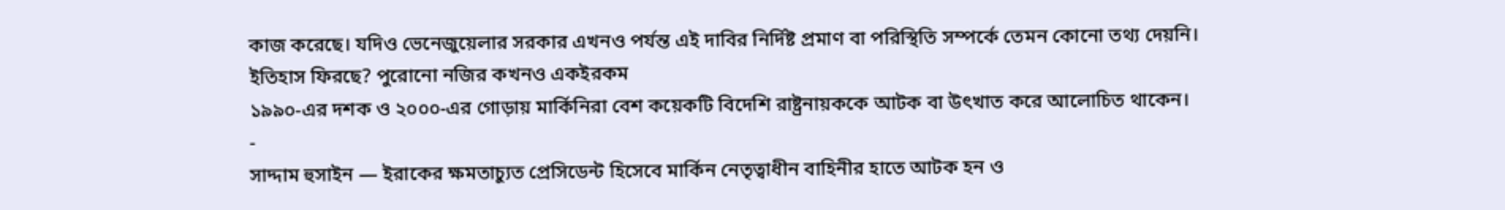কাজ করেছে। যদিও ভেনেজুয়েলার সরকার এখনও পর্যন্ত এই দাবির নির্দিষ্ট প্রমাণ বা পরিস্থিতি সম্পর্কে তেমন কোনো তথ্য দেয়নি।
ইতিহাস ফিরছে? পুরোনো নজির কখনও একইরকম
১৯৯০-এর দশক ও ২০০০-এর গোড়ায় মার্কিনিরা বেশ কয়েকটি বিদেশি রাষ্ট্রনায়ককে আটক বা উৎখাত করে আলোচিত থাকেন।
-
সাদ্দাম হুসাইন — ইরাকের ক্ষমতাচ্যুত প্রেসিডেন্ট হিসেবে মার্কিন নেতৃত্বাধীন বাহিনীর হাতে আটক হন ও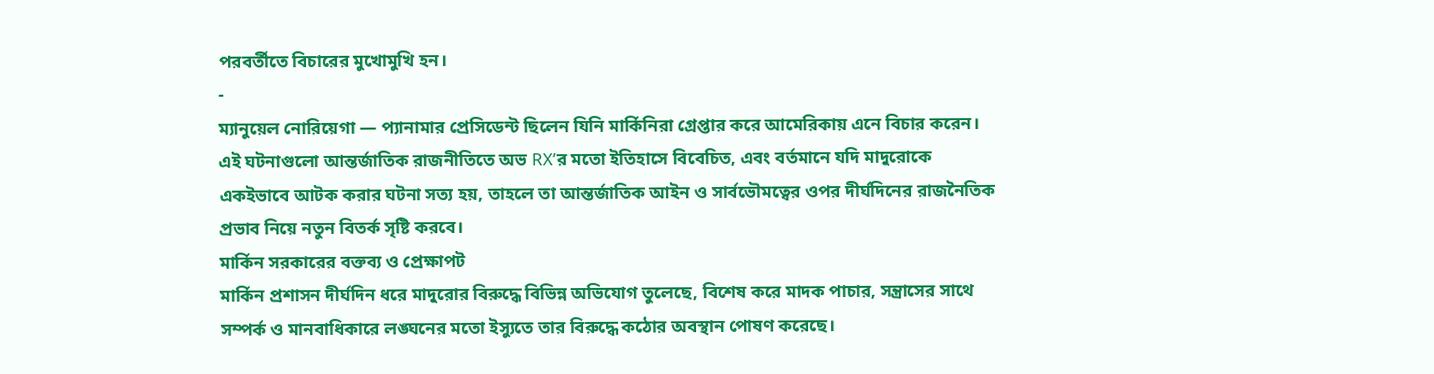পরবর্তীতে বিচারের মুখোমুখি হন।
-
ম্যানুয়েল নোরিয়েগা — প্যানামার প্রেসিডেন্ট ছিলেন যিনি মার্কিনিরা গ্রেপ্তার করে আমেরিকায় এনে বিচার করেন।
এই ঘটনাগুলো আন্তর্জাতিক রাজনীতিতে অভ RX’র মতো ইতিহাসে বিবেচিত, এবং বর্তমানে যদি মাদুরোকে একইভাবে আটক করার ঘটনা সত্য হয়, তাহলে তা আন্তর্জাতিক আইন ও সার্বভৌমত্বের ওপর দীর্ঘদিনের রাজনৈতিক প্রভাব নিয়ে নতুন বিতর্ক সৃষ্টি করবে।
মার্কিন সরকারের বক্তব্য ও প্রেক্ষাপট
মার্কিন প্রশাসন দীর্ঘদিন ধরে মাদুরোর বিরুদ্ধে বিভিন্ন অভিযোগ তুলেছে, বিশেষ করে মাদক পাচার, সন্ত্রাসের সাথে সম্পর্ক ও মানবাধিকারে লঙ্ঘনের মতো ইস্যুতে তার বিরুদ্ধে কঠোর অবস্থান পোষণ করেছে।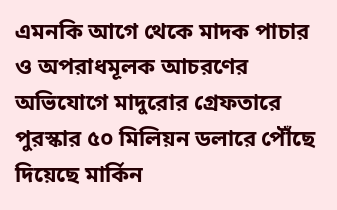এমনকি আগে থেকে মাদক পাচার ও অপরাধমূলক আচরণের অভিযোগে মাদুরোর গ্রেফতারে পুরস্কার ৫০ মিলিয়ন ডলারে পৌঁছে দিয়েছে মার্কিন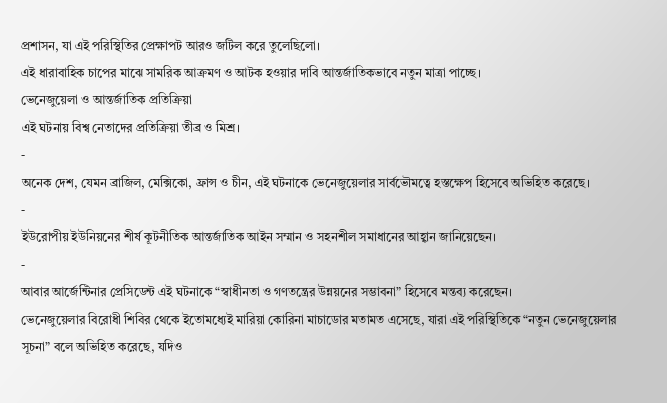প্রশাসন, যা এই পরিস্থিতির প্রেক্ষাপট আরও জটিল করে তুলেছিলো।
এই ধারাবাহিক চাপের মাঝে সামরিক আক্রমণ ও আটক হওয়ার দাবি আন্তর্জাতিকভাবে নতুন মাত্রা পাচ্ছে।
ভেনেজুয়েলা ও আন্তর্জাতিক প্রতিক্রিয়া
এই ঘটনায় বিশ্ব নেতাদের প্রতিক্রিয়া তীব্র ও মিশ্র।
-
অনেক দেশ, যেমন ব্রাজিল, মেক্সিকো, ফ্রান্স ও চীন, এই ঘটনাকে ভেনেজুয়েলার সার্বভৌমত্বে হস্তক্ষেপ হিসেবে অভিহিত করেছে।
-
ইউরোপীয় ইউনিয়নের শীর্ষ কূটনীতিক আন্তর্জাতিক আইন সম্মান ও সহনশীল সমাধানের আহ্বান জানিয়েছেন।
-
আবার আর্জেন্টিনার প্রেসিডেন্ট এই ঘটনাকে “স্বাধীনতা ও গণতন্ত্রের উন্নয়নের সম্ভাবনা” হিসেবে মন্তব্য করেছেন।
ভেনেজুয়েলার বিরোধী শিবির থেকে ইতোমধ্যেই মারিয়া কোরিনা মাচাডোর মতামত এসেছে, যারা এই পরিস্থিতিকে “নতুন ভেনেজুয়েলার সূচনা” বলে অভিহিত করেছে, যদিও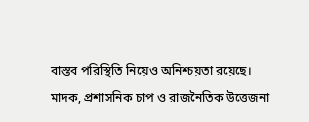বাস্তব পরিস্থিতি নিয়েও অনিশ্চয়তা রয়েছে।
মাদক, প্রশাসনিক চাপ ও রাজনৈতিক উত্তেজনা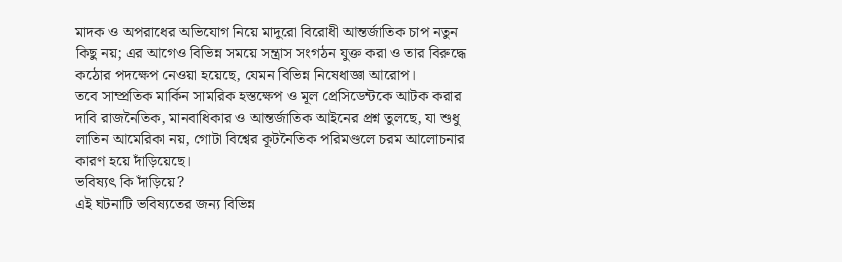মাদক ও অপরাধের অভিযোগ নিয়ে মাদুরো বিরোধী আন্তর্জাতিক চাপ নতুন কিছু নয়; এর আগেও বিভিন্ন সময়ে সন্ত্রাস সংগঠন যুক্ত করা ও তার বিরুদ্ধে কঠোর পদক্ষেপ নেওয়া হয়েছে, যেমন বিভিন্ন নিষেধাজ্ঞা আরোপ।
তবে সাম্প্রতিক মার্কিন সামরিক হস্তক্ষেপ ও মূল প্রেসিডেন্টকে আটক করার দাবি রাজনৈতিক, মানবাধিকার ও আন্তর্জাতিক আইনের প্রশ্ন তুলছে, যা শুধু লাতিন আমেরিকা নয়, গোটা বিশ্বের কূটনৈতিক পরিমণ্ডলে চরম আলোচনার কারণ হয়ে দাঁড়িয়েছে।
ভবিষ্যৎ কি দাঁড়িয়ে?
এই ঘটনাটি ভবিষ্যতের জন্য বিভিন্ন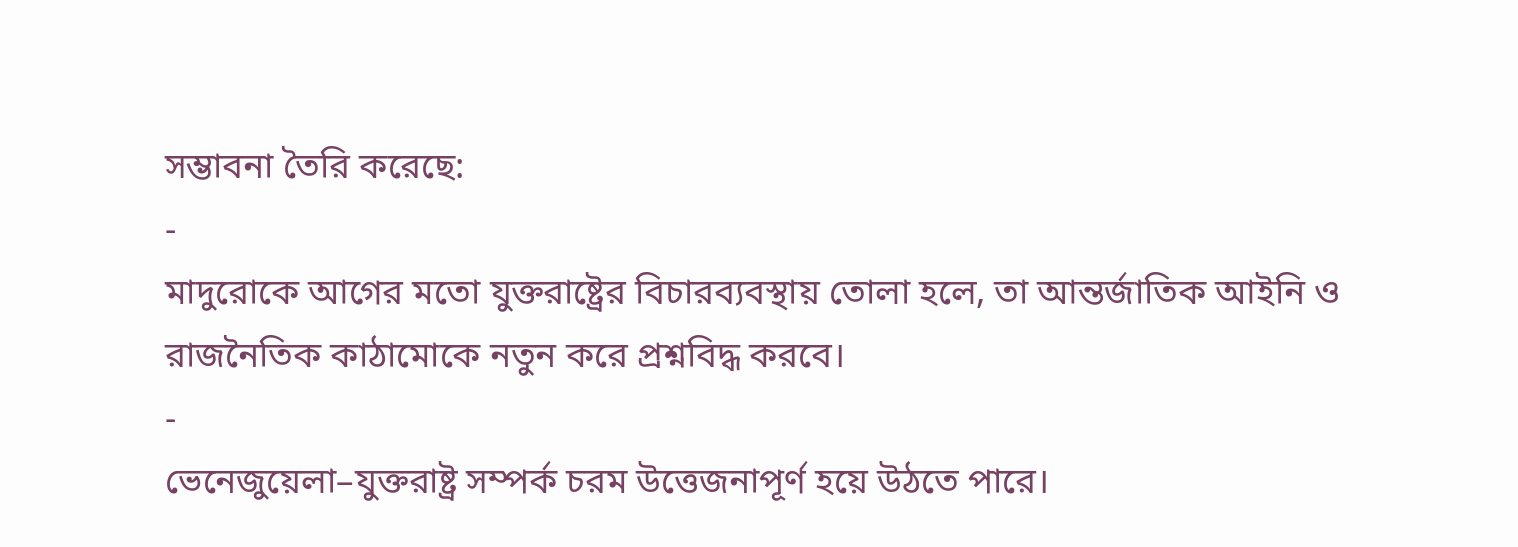সম্ভাবনা তৈরি করেছে:
-
মাদুরোকে আগের মতো যুক্তরাষ্ট্রের বিচারব্যবস্থায় তোলা হলে, তা আন্তর্জাতিক আইনি ও রাজনৈতিক কাঠামোকে নতুন করে প্রশ্নবিদ্ধ করবে।
-
ভেনেজুয়েলা–যুক্তরাষ্ট্র সম্পর্ক চরম উত্তেজনাপূর্ণ হয়ে উঠতে পারে।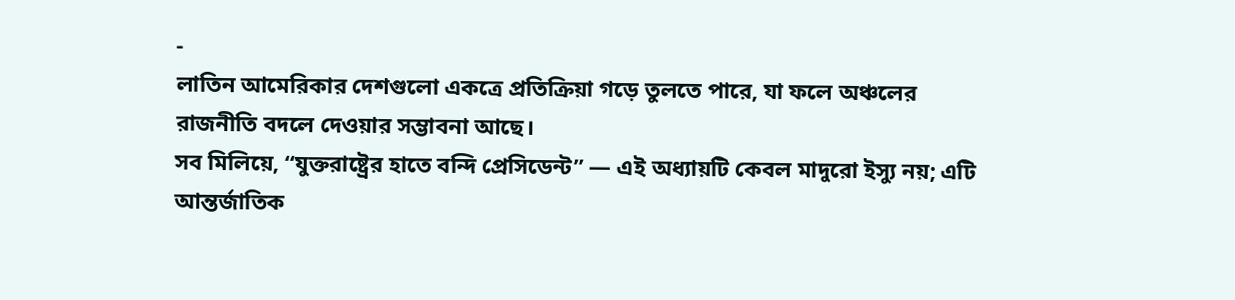-
লাতিন আমেরিকার দেশগুলো একত্রে প্রতিক্রিয়া গড়ে তুলতে পারে, যা ফলে অঞ্চলের রাজনীতি বদলে দেওয়ার সম্ভাবনা আছে।
সব মিলিয়ে, “যুক্তরাষ্ট্রের হাতে বন্দি প্রেসিডেন্ট” — এই অধ্যায়টি কেবল মাদুরো ইস্যু নয়; এটি আন্তর্জাতিক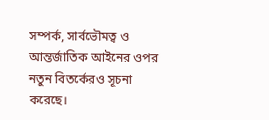সম্পর্ক, সার্বভৌমত্ব ও আন্তর্জাতিক আইনের ওপর নতুন বিতর্কেরও সূচনা করেছে।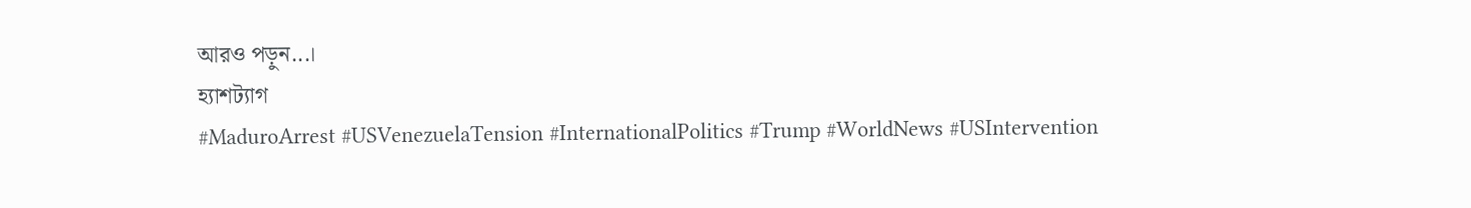আরও পড়ুন...।
হ্যাশট্যাগ
#MaduroArrest #USVenezuelaTension #InternationalPolitics #Trump #WorldNews #USIntervention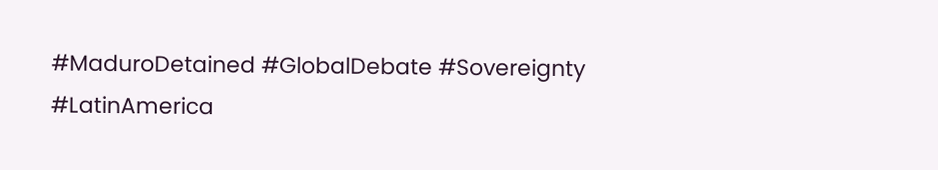#MaduroDetained #GlobalDebate #Sovereignty #LatinAmerica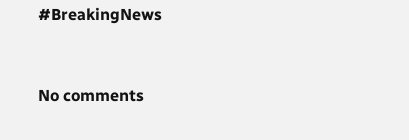#BreakingNews


No comments